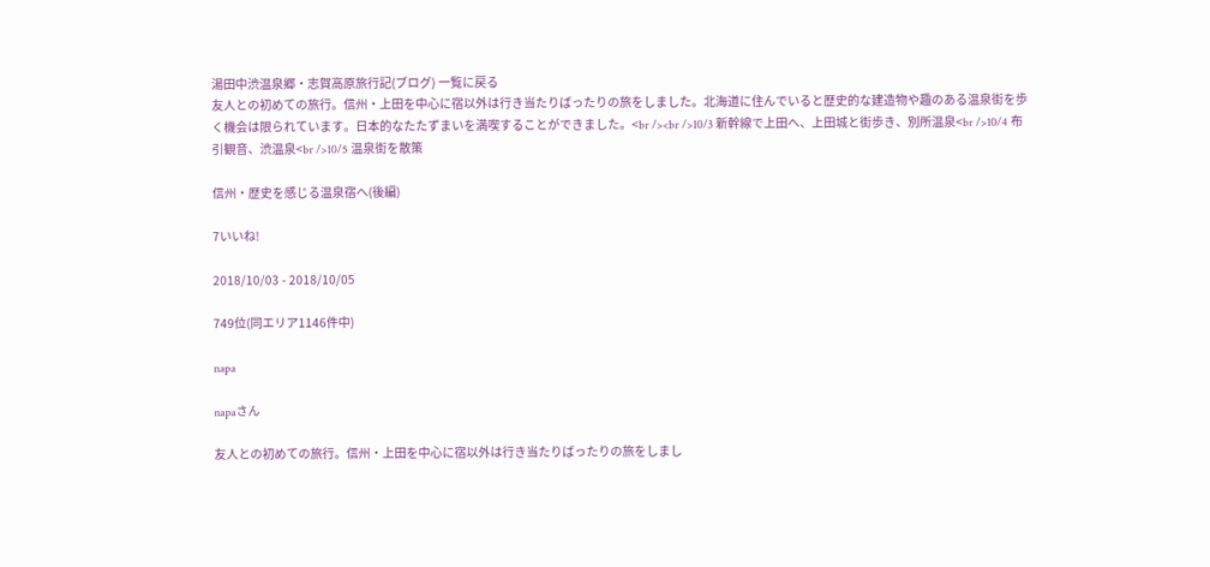湯田中渋温泉郷・志賀高原旅行記(ブログ) 一覧に戻る
友人との初めての旅行。信州・上田を中心に宿以外は行き当たりばったりの旅をしました。北海道に住んでいると歴史的な建造物や趣のある温泉街を歩く機会は限られています。日本的なたたずまいを満喫することができました。<br /><br />10/3 新幹線で上田へ、上田城と街歩き、別所温泉<br />10/4 布引観音、渋温泉<br />10/5 温泉街を散策

信州・歴史を感じる温泉宿へ(後編)

7いいね!

2018/10/03 - 2018/10/05

749位(同エリア1146件中)

napa

napaさん

友人との初めての旅行。信州・上田を中心に宿以外は行き当たりばったりの旅をしまし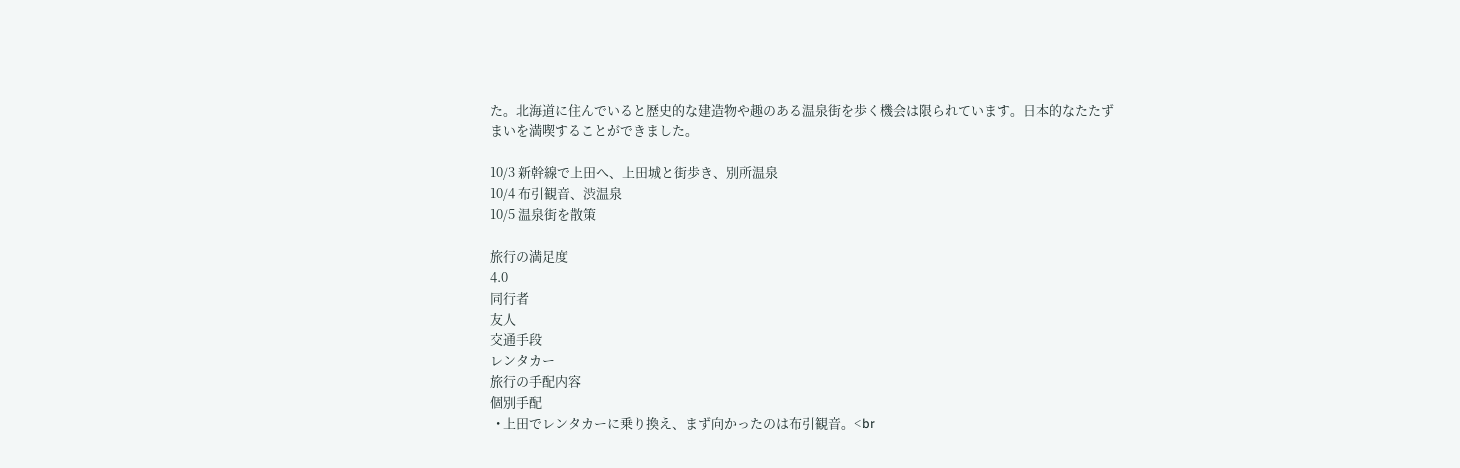た。北海道に住んでいると歴史的な建造物や趣のある温泉街を歩く機会は限られています。日本的なたたずまいを満喫することができました。

10/3 新幹線で上田へ、上田城と街歩き、別所温泉
10/4 布引観音、渋温泉
10/5 温泉街を散策

旅行の満足度
4.0
同行者
友人
交通手段
レンタカー
旅行の手配内容
個別手配
  • 上田でレンタカーに乗り換え、まず向かったのは布引観音。<br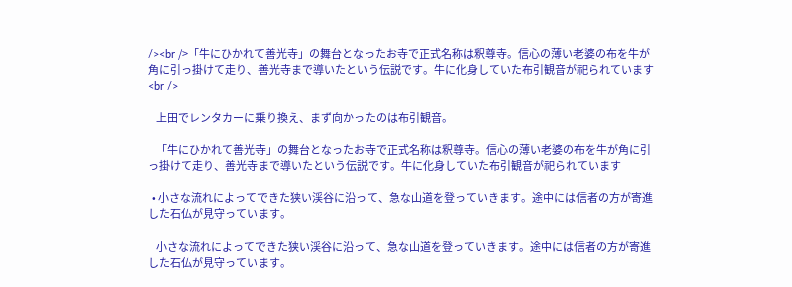/><br />「牛にひかれて善光寺」の舞台となったお寺で正式名称は釈尊寺。信心の薄い老婆の布を牛が角に引っ掛けて走り、善光寺まで導いたという伝説です。牛に化身していた布引観音が祀られています<br />

    上田でレンタカーに乗り換え、まず向かったのは布引観音。

    「牛にひかれて善光寺」の舞台となったお寺で正式名称は釈尊寺。信心の薄い老婆の布を牛が角に引っ掛けて走り、善光寺まで導いたという伝説です。牛に化身していた布引観音が祀られています

  • 小さな流れによってできた狭い渓谷に沿って、急な山道を登っていきます。途中には信者の方が寄進した石仏が見守っています。

    小さな流れによってできた狭い渓谷に沿って、急な山道を登っていきます。途中には信者の方が寄進した石仏が見守っています。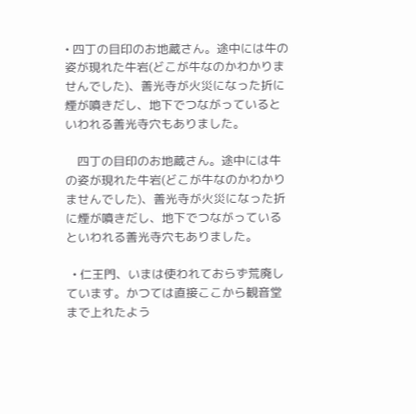• 四丁の目印のお地蔵さん。途中には牛の姿が現れた牛岩(どこが牛なのかわかりませんでした)、善光寺が火災になった折に煙が噴きだし、地下でつながっているといわれる善光寺穴もありました。

    四丁の目印のお地蔵さん。途中には牛の姿が現れた牛岩(どこが牛なのかわかりませんでした)、善光寺が火災になった折に煙が噴きだし、地下でつながっているといわれる善光寺穴もありました。

  • 仁王門、いまは使われておらず荒廃しています。かつては直接ここから観音堂まで上れたよう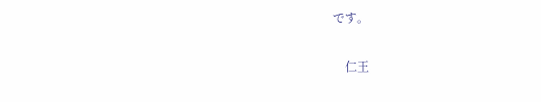です。

    仁王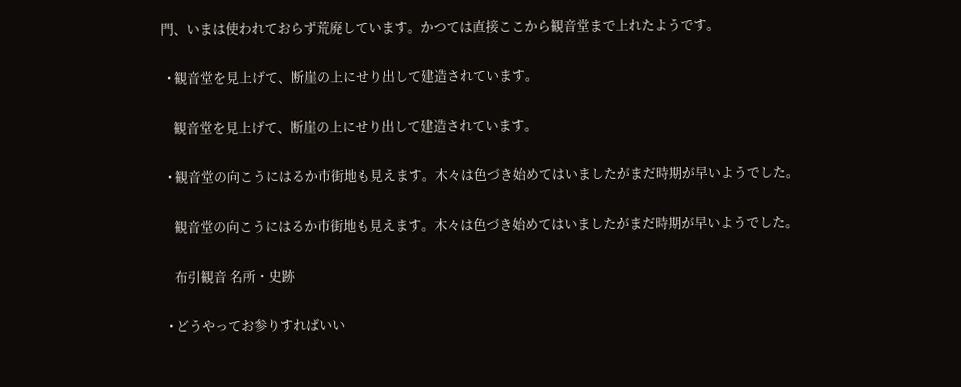門、いまは使われておらず荒廃しています。かつては直接ここから観音堂まで上れたようです。

  • 観音堂を見上げて、断崖の上にせり出して建造されています。

    観音堂を見上げて、断崖の上にせり出して建造されています。

  • 観音堂の向こうにはるか市街地も見えます。木々は色づき始めてはいましたがまだ時期が早いようでした。

    観音堂の向こうにはるか市街地も見えます。木々は色づき始めてはいましたがまだ時期が早いようでした。

    布引観音 名所・史跡

  • どうやってお参りすればいい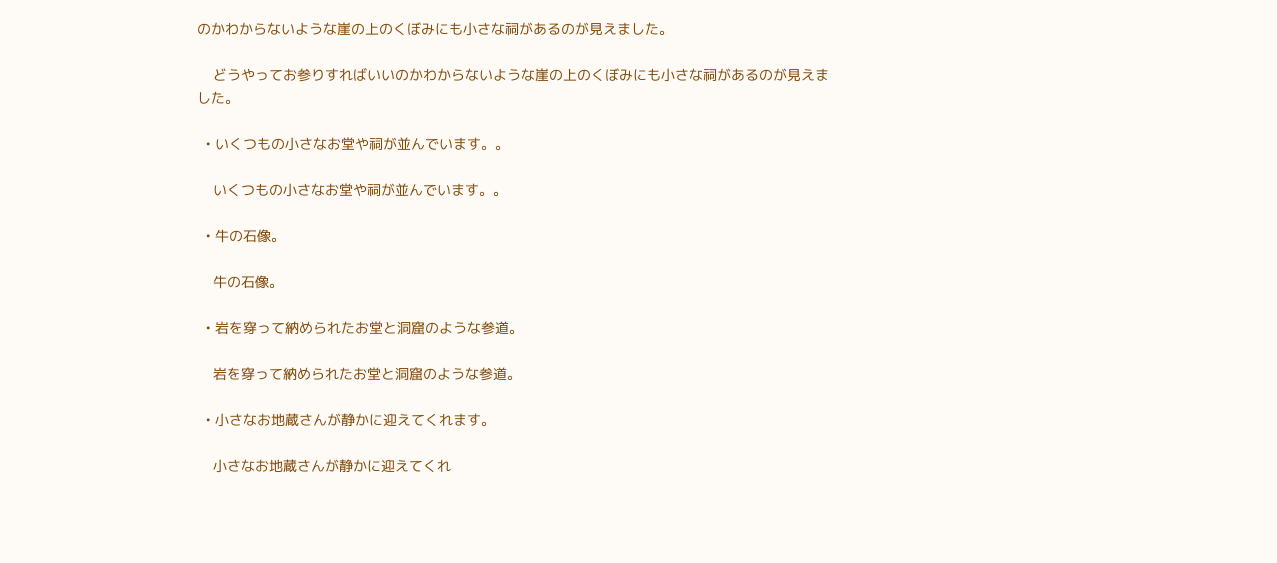のかわからないような崖の上のくぼみにも小さな祠があるのが見えました。

    どうやってお参りすればいいのかわからないような崖の上のくぼみにも小さな祠があるのが見えました。

  • いくつもの小さなお堂や祠が並んでいます。。

    いくつもの小さなお堂や祠が並んでいます。。

  • 牛の石像。

    牛の石像。

  • 岩を穿って納められたお堂と洞窟のような参道。

    岩を穿って納められたお堂と洞窟のような参道。

  • 小さなお地蔵さんが静かに迎えてくれます。

    小さなお地蔵さんが静かに迎えてくれ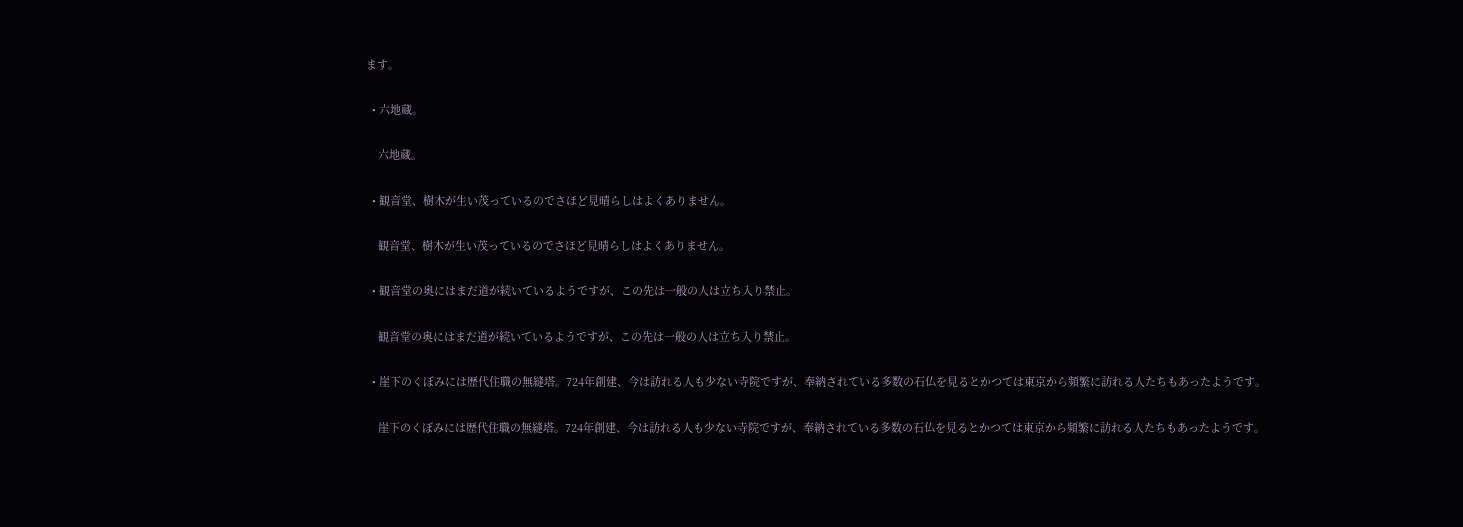ます。

  • 六地蔵。

    六地蔵。

  • 観音堂、樹木が生い茂っているのでさほど見晴らしはよくありません。

    観音堂、樹木が生い茂っているのでさほど見晴らしはよくありません。

  • 観音堂の奥にはまだ道が続いているようですが、この先は一般の人は立ち入り禁止。

    観音堂の奥にはまだ道が続いているようですが、この先は一般の人は立ち入り禁止。

  • 崖下のくぼみには歴代住職の無縫塔。724年創建、今は訪れる人も少ない寺院ですが、奉納されている多数の石仏を見るとかつては東京から頻繁に訪れる人たちもあったようです。

    崖下のくぼみには歴代住職の無縫塔。724年創建、今は訪れる人も少ない寺院ですが、奉納されている多数の石仏を見るとかつては東京から頻繁に訪れる人たちもあったようです。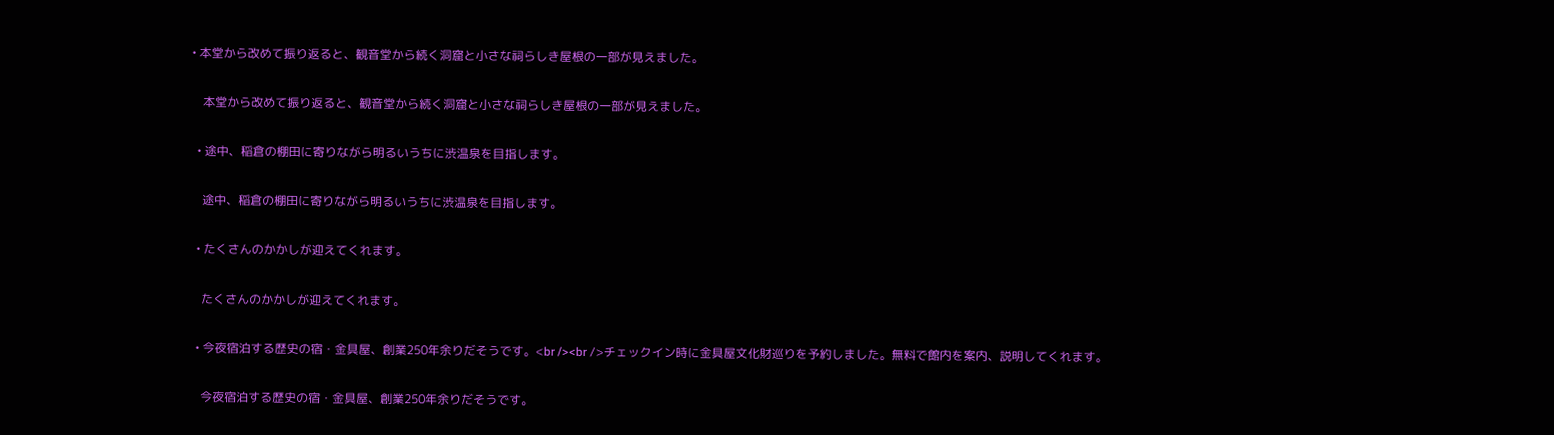• 本堂から改めて振り返ると、観音堂から続く洞窟と小さな祠らしき屋根の一部が見えました。

    本堂から改めて振り返ると、観音堂から続く洞窟と小さな祠らしき屋根の一部が見えました。

  • 途中、稲倉の棚田に寄りながら明るいうちに渋温泉を目指します。

    途中、稲倉の棚田に寄りながら明るいうちに渋温泉を目指します。

  • たくさんのかかしが迎えてくれます。

    たくさんのかかしが迎えてくれます。

  • 今夜宿泊する歴史の宿・金具屋、創業250年余りだそうです。<br /><br />チェックイン時に金具屋文化財巡りを予約しました。無料で館内を案内、説明してくれます。

    今夜宿泊する歴史の宿・金具屋、創業250年余りだそうです。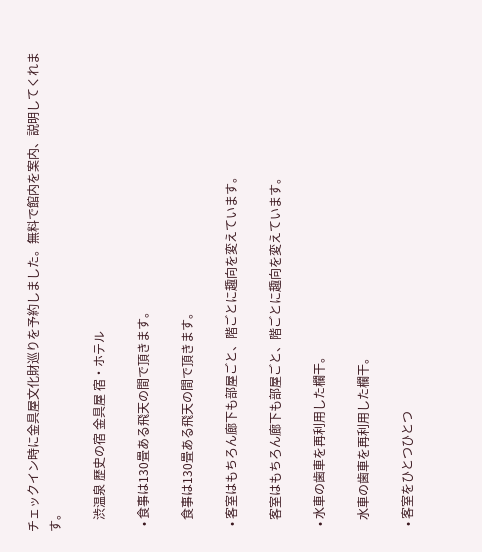チェックイン時に金具屋文化財巡りを予約しました。無料で館内を案内、説明してくれます。

    渋温泉 歴史の宿 金具屋 宿・ホテル

  • 食事は130畳ある飛天の間で頂きます。

    食事は130畳ある飛天の間で頂きます。

  • 客室はもちろん廊下も部屋ごと、階ごとに趣向を変えています。

    客室はもちろん廊下も部屋ごと、階ごとに趣向を変えています。

  • 水車の歯車を再利用した欄干。

    水車の歯車を再利用した欄干。

  • 客室をひとつひとつ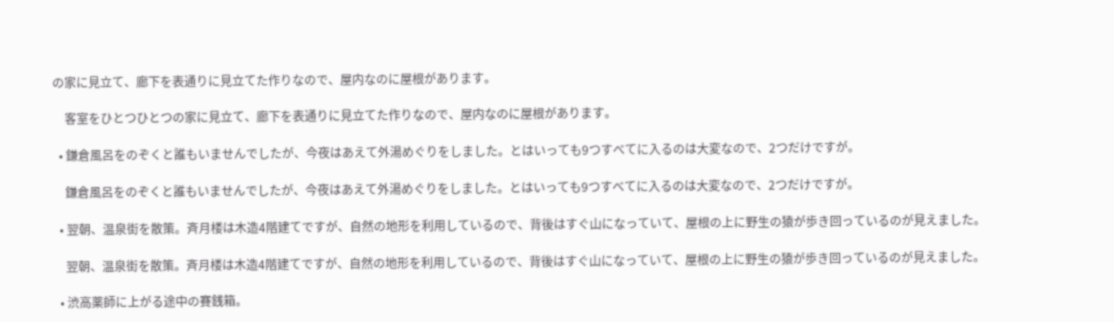の家に見立て、廊下を表通りに見立てた作りなので、屋内なのに屋根があります。

    客室をひとつひとつの家に見立て、廊下を表通りに見立てた作りなので、屋内なのに屋根があります。

  • 鎌倉風呂をのぞくと誰もいませんでしたが、今夜はあえて外湯めぐりをしました。とはいっても9つすべてに入るのは大変なので、2つだけですが。

    鎌倉風呂をのぞくと誰もいませんでしたが、今夜はあえて外湯めぐりをしました。とはいっても9つすべてに入るのは大変なので、2つだけですが。

  • 翌朝、温泉街を散策。斉月楼は木造4階建てですが、自然の地形を利用しているので、背後はすぐ山になっていて、屋根の上に野生の猿が歩き回っているのが見えました。

    翌朝、温泉街を散策。斉月楼は木造4階建てですが、自然の地形を利用しているので、背後はすぐ山になっていて、屋根の上に野生の猿が歩き回っているのが見えました。

  • 渋高薬師に上がる途中の賽銭箱。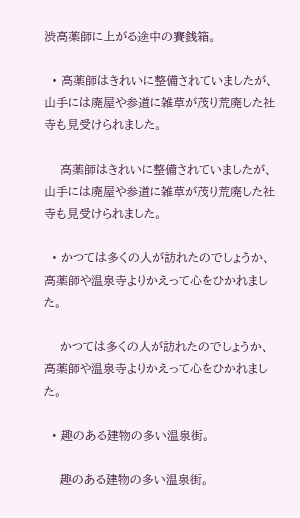渋高薬師に上がる途中の賽銭箱。

  • 高薬師はきれいに整備されていましたが、山手には廃屋や参道に雑草が茂り荒廃した社寺も見受けられました。

    高薬師はきれいに整備されていましたが、山手には廃屋や参道に雑草が茂り荒廃した社寺も見受けられました。

  • かつては多くの人が訪れたのでしょうか、高薬師や温泉寺よりかえって心をひかれました。

    かつては多くの人が訪れたのでしょうか、高薬師や温泉寺よりかえって心をひかれました。

  • 趣のある建物の多い温泉街。

    趣のある建物の多い温泉街。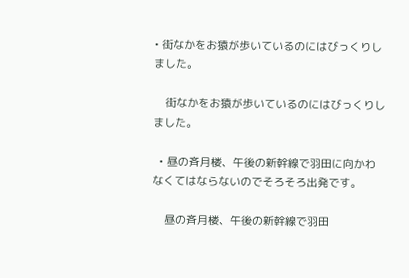• 街なかをお猿が歩いているのにはびっくりしました。

    街なかをお猿が歩いているのにはびっくりしました。

  • 昼の斉月楼、午後の新幹線で羽田に向かわなくてはならないのでそろそろ出発です。

    昼の斉月楼、午後の新幹線で羽田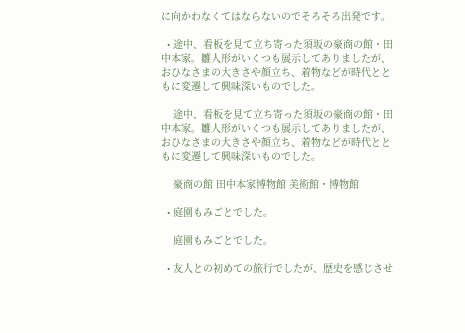に向かわなくてはならないのでそろそろ出発です。

  • 途中、看板を見て立ち寄った須坂の豪商の館・田中本家。雛人形がいくつも展示してありましたが、おひなさまの大きさや顔立ち、着物などが時代とともに変遷して興味深いものでした。

    途中、看板を見て立ち寄った須坂の豪商の館・田中本家。雛人形がいくつも展示してありましたが、おひなさまの大きさや顔立ち、着物などが時代とともに変遷して興味深いものでした。

    豪商の館 田中本家博物館 美術館・博物館

  • 庭園もみごとでした。

    庭園もみごとでした。

  • 友人との初めての旅行でしたが、歴史を感じさせ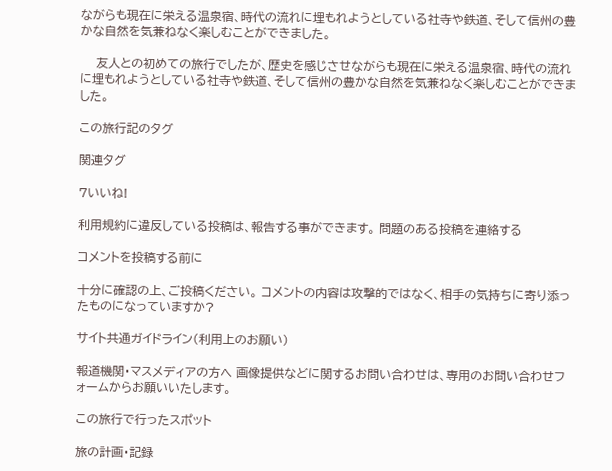ながらも現在に栄える温泉宿、時代の流れに埋もれようとしている社寺や鉄道、そして信州の豊かな自然を気兼ねなく楽しむことができました。

    友人との初めての旅行でしたが、歴史を感じさせながらも現在に栄える温泉宿、時代の流れに埋もれようとしている社寺や鉄道、そして信州の豊かな自然を気兼ねなく楽しむことができました。

この旅行記のタグ

関連タグ

7いいね!

利用規約に違反している投稿は、報告する事ができます。 問題のある投稿を連絡する

コメントを投稿する前に

十分に確認の上、ご投稿ください。 コメントの内容は攻撃的ではなく、相手の気持ちに寄り添ったものになっていますか?

サイト共通ガイドライン(利用上のお願い)

報道機関・マスメディアの方へ 画像提供などに関するお問い合わせは、専用のお問い合わせフォームからお願いいたします。

この旅行で行ったスポット

旅の計画・記録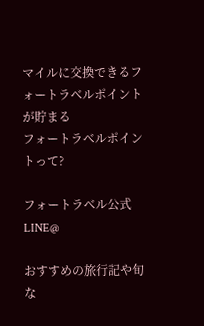マイルに交換できるフォートラベルポイントが貯まる
フォートラベルポイントって?

フォートラベル公式LINE@

おすすめの旅行記や旬な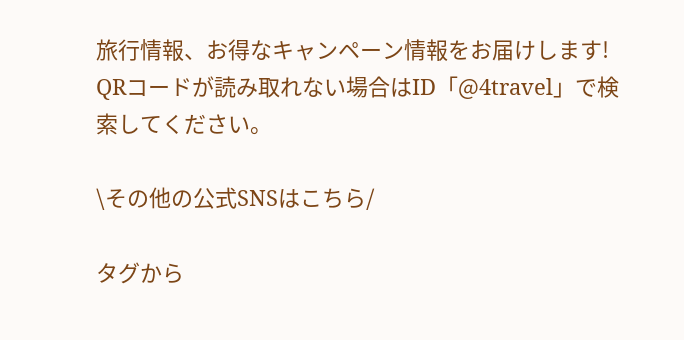旅行情報、お得なキャンペーン情報をお届けします!
QRコードが読み取れない場合はID「@4travel」で検索してください。

\その他の公式SNSはこちら/

タグから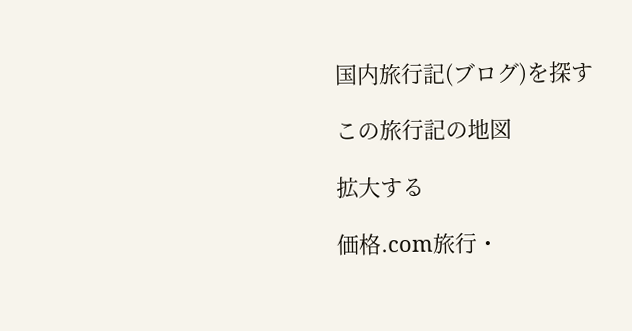国内旅行記(ブログ)を探す

この旅行記の地図

拡大する

価格.com旅行・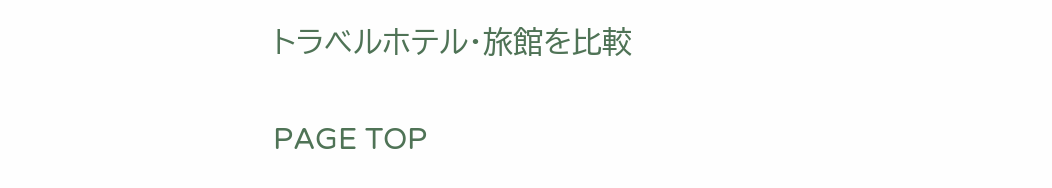トラベルホテル・旅館を比較

PAGE TOP